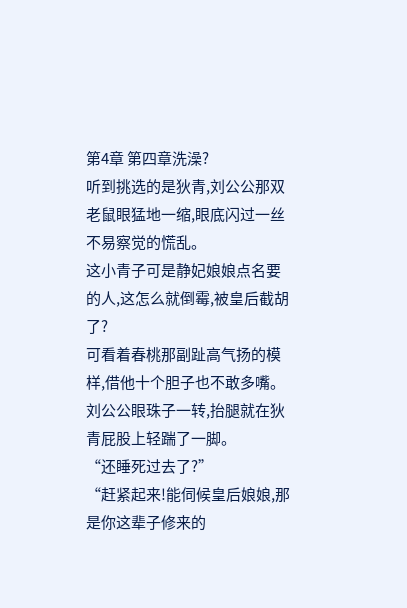第4章 第四章洗澡?
听到挑选的是狄青,刘公公那双老鼠眼猛地一缩,眼底闪过一丝不易察觉的慌乱。
这小青子可是静妃娘娘点名要的人,这怎么就倒霉,被皇后截胡了?
可看着春桃那副趾高气扬的模样,借他十个胆子也不敢多嘴。
刘公公眼珠子一转,抬腿就在狄青屁股上轻踹了一脚。
“还睡死过去了?”
“赶紧起来!能伺候皇后娘娘,那是你这辈子修来的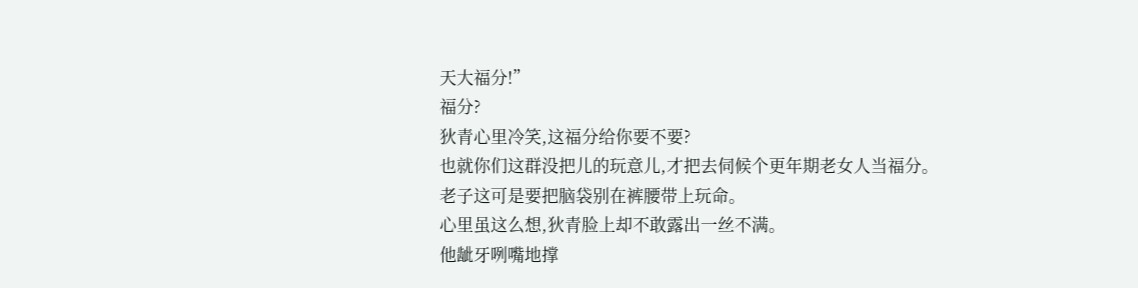天大福分!”
福分?
狄青心里冷笑,这福分给你要不要?
也就你们这群没把儿的玩意儿,才把去伺候个更年期老女人当福分。
老子这可是要把脑袋别在裤腰带上玩命。
心里虽这么想,狄青脸上却不敢露出一丝不满。
他龇牙咧嘴地撑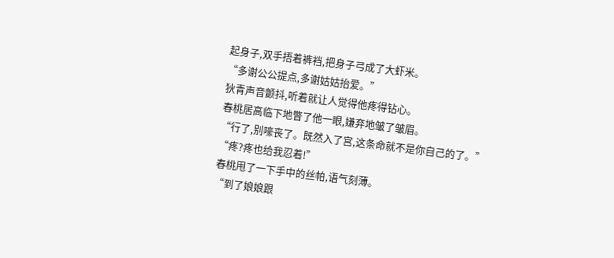起身子,双手捂着裤裆,把身子弓成了大虾米。
“多谢公公提点,多谢姑姑抬爱。”
狄青声音颤抖,听着就让人觉得他疼得钻心。
春桃居高临下地瞥了他一眼,嫌弃地皱了皱眉。
“行了,别嚎丧了。既然入了宫,这条命就不是你自己的了。”
“疼?疼也给我忍着!”
春桃甩了一下手中的丝帕,语气刻薄。
“到了娘娘跟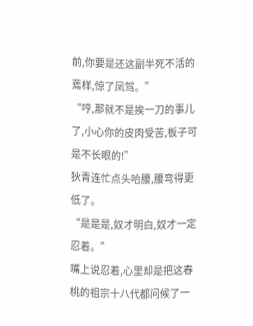前,你要是还这副半死不活的蔫样,惊了凤驾。”
“哼,那就不是挨一刀的事儿了,小心你的皮肉受苦,板子可是不长眼的!”
狄青连忙点头哈腰,腰弯得更低了。
“是是是,奴才明白,奴才一定忍着。”
嘴上说忍着,心里却是把这春桃的祖宗十八代都问候了一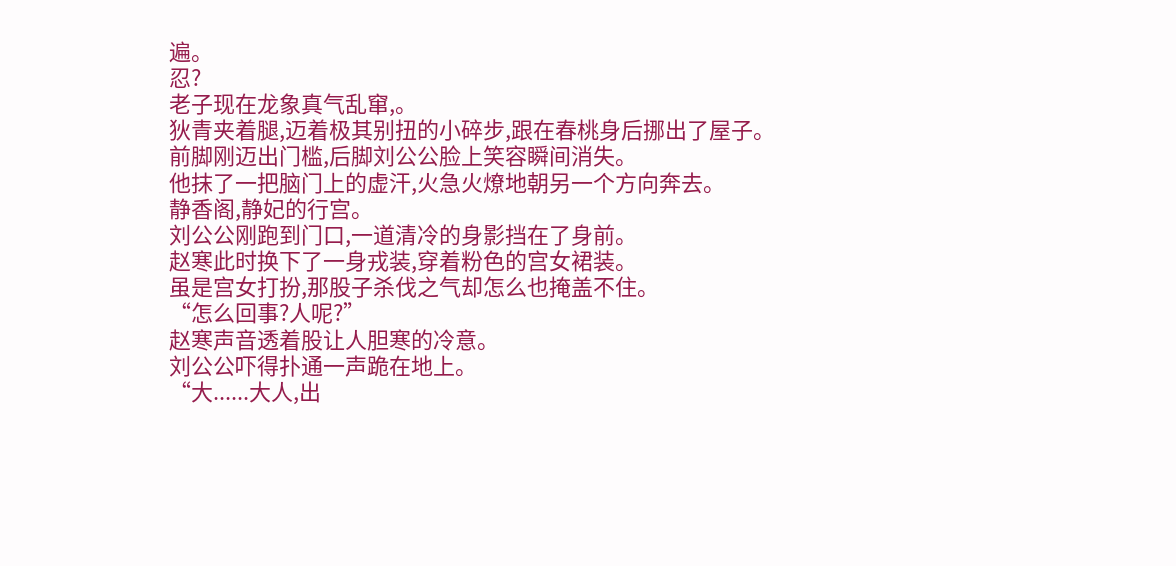遍。
忍?
老子现在龙象真气乱窜,。
狄青夹着腿,迈着极其别扭的小碎步,跟在春桃身后挪出了屋子。
前脚刚迈出门槛,后脚刘公公脸上笑容瞬间消失。
他抹了一把脑门上的虚汗,火急火燎地朝另一个方向奔去。
静香阁,静妃的行宫。
刘公公刚跑到门口,一道清冷的身影挡在了身前。
赵寒此时换下了一身戎装,穿着粉色的宫女裙装。
虽是宫女打扮,那股子杀伐之气却怎么也掩盖不住。
“怎么回事?人呢?”
赵寒声音透着股让人胆寒的冷意。
刘公公吓得扑通一声跪在地上。
“大......大人,出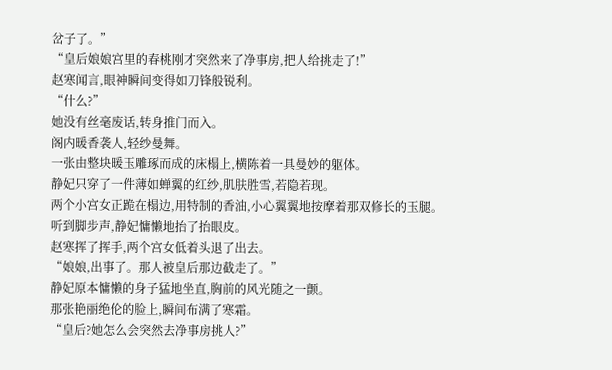岔子了。”
“皇后娘娘宫里的春桃刚才突然来了净事房,把人给挑走了!”
赵寒闻言,眼神瞬间变得如刀锋般锐利。
“什么?”
她没有丝毫废话,转身推门而入。
阁内暖香袭人,轻纱曼舞。
一张由整块暖玉雕琢而成的床榻上,横陈着一具曼妙的躯体。
静妃只穿了一件薄如蝉翼的红纱,肌肤胜雪,若隐若现。
两个小宫女正跪在榻边,用特制的香油,小心翼翼地按摩着那双修长的玉腿。
听到脚步声,静妃慵懒地抬了抬眼皮。
赵寒挥了挥手,两个宫女低着头退了出去。
“娘娘,出事了。那人被皇后那边截走了。”
静妃原本慵懒的身子猛地坐直,胸前的风光随之一颤。
那张艳丽绝伦的脸上,瞬间布满了寒霜。
“皇后?她怎么会突然去净事房挑人?”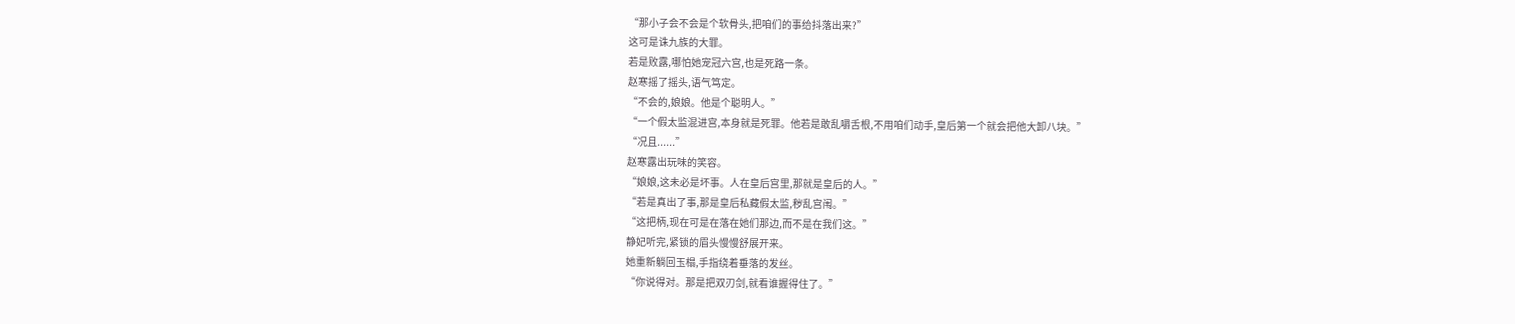“那小子会不会是个软骨头,把咱们的事给抖落出来?”
这可是诛九族的大罪。
若是败露,哪怕她宠冠六宫,也是死路一条。
赵寒摇了摇头,语气笃定。
“不会的,娘娘。他是个聪明人。”
“一个假太监混进宫,本身就是死罪。他若是敢乱嚼舌根,不用咱们动手,皇后第一个就会把他大卸八块。”
“况且......”
赵寒露出玩味的笑容。
“娘娘,这未必是坏事。人在皇后宫里,那就是皇后的人。”
“若是真出了事,那是皇后私藏假太监,秽乱宫闱。”
“这把柄,现在可是在落在她们那边,而不是在我们这。”
静妃听完,紧锁的眉头慢慢舒展开来。
她重新躺回玉榻,手指绕着垂落的发丝。
“你说得对。那是把双刃剑,就看谁握得住了。”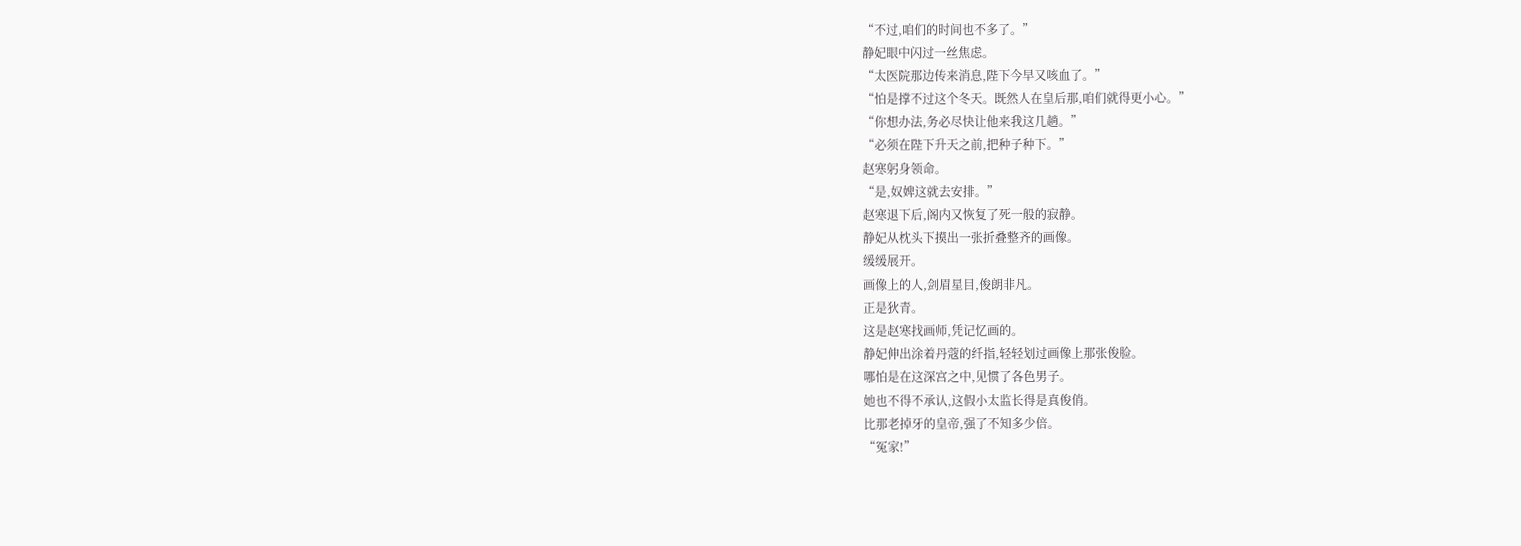“不过,咱们的时间也不多了。”
静妃眼中闪过一丝焦虑。
“太医院那边传来消息,陛下今早又咳血了。”
“怕是撑不过这个冬天。既然人在皇后那,咱们就得更小心。”
“你想办法,务必尽快让他来我这几趟。”
“必须在陛下升天之前,把种子种下。”
赵寒躬身领命。
“是,奴婢这就去安排。”
赵寒退下后,阁内又恢复了死一般的寂静。
静妃从枕头下摸出一张折叠整齐的画像。
缓缓展开。
画像上的人,剑眉星目,俊朗非凡。
正是狄青。
这是赵寒找画师,凭记忆画的。
静妃伸出涂着丹蔻的纤指,轻轻划过画像上那张俊脸。
哪怕是在这深宫之中,见惯了各色男子。
她也不得不承认,这假小太监长得是真俊俏。
比那老掉牙的皇帝,强了不知多少倍。
“冤家!”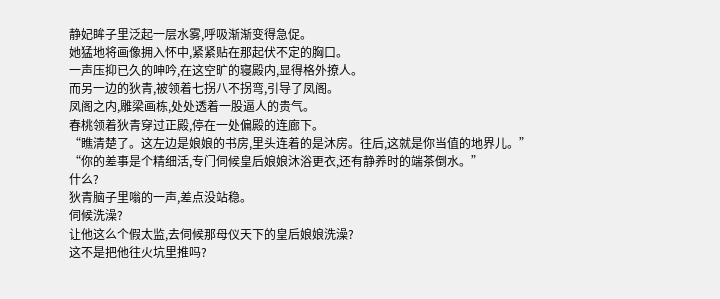静妃眸子里泛起一层水雾,呼吸渐渐变得急促。
她猛地将画像拥入怀中,紧紧贴在那起伏不定的胸口。
一声压抑已久的呻吟,在这空旷的寝殿内,显得格外撩人。
而另一边的狄青,被领着七拐八不拐弯,引导了凤阁。
凤阁之内,雕梁画栋,处处透着一股逼人的贵气。
春桃领着狄青穿过正殿,停在一处偏殿的连廊下。
“瞧清楚了。这左边是娘娘的书房,里头连着的是沐房。往后,这就是你当值的地界儿。”
“你的差事是个精细活,专门伺候皇后娘娘沐浴更衣,还有静养时的端茶倒水。”
什么?
狄青脑子里嗡的一声,差点没站稳。
伺候洗澡?
让他这么个假太监,去伺候那母仪天下的皇后娘娘洗澡?
这不是把他往火坑里推吗?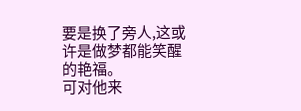要是换了旁人,这或许是做梦都能笑醒的艳福。
可对他来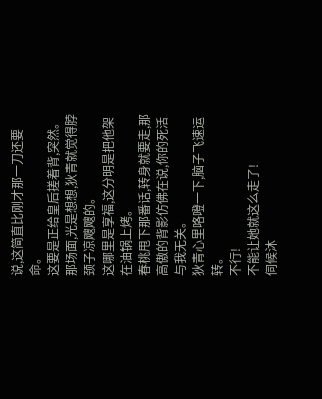说,这简直比刚才那一刀还要命。
这要是正给皇后搓着背,突然。
那场面,光是想想,狄青就觉得脖颈子凉飕飕的。
这哪里是享福,这分明是把他架在油锅上烤。
春桃甩下那番话,转身就要走,那高傲的背影仿佛在说,你的死活与我无关。
狄青心里咯噔一下,脑子飞速运转。
不行!
不能让她就这么走了!
伺候沐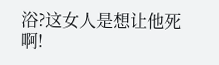浴?这女人是想让他死啊!